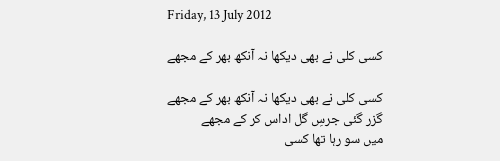Friday, 13 July 2012

کسی کلی نے بھی دیکھا نہ آنکھ بھر کے مجھے

کسی کلی نے بھی دیکھا نہ آنکھ بھر کے مجھے
گزر گئی جرسِ گل اداس کر کے مجھے
میں سو رہا تھا کسی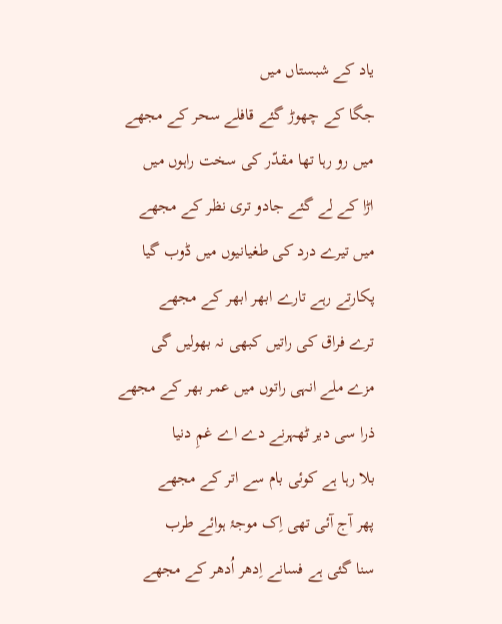یاد کے شبستاں میں
جگا کے چھوڑ گئے قافلے سحر کے مجھے
میں رو رہا تھا مقدّر کی سخت راہوں میں
اڑا کے لے گئے جادو تری نظر کے مجھے
میں تیرے درد کی طغیانیوں میں ڈوب گیا
پکارتے رہے تارے ابھر ابھر کے مجھے
ترے فراق کی راتیں کبھی نہ بھولیں گی
مزے ملے انہی راتوں میں عمر بھر کے مجھے
ذرا سی دیر ٹھہرنے دے اے غمِ دنیا
بلا رہا ہے کوئی بام سے اتر کے مجھے
پھر آج آئی تھی اِک موجۂ ہوائے طرب
سنا گئی ہے فسانے اِدھر اُدھر کے مجھے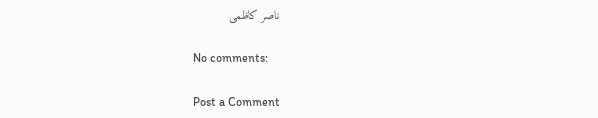ناصر کاظمی

No comments:

Post a Comment